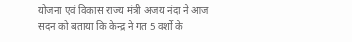योजना एवं विकास राज्य मंत्री अजय नंदा ने आज सदन को बताया कि केन्द्र ने गत 5 वर्शो के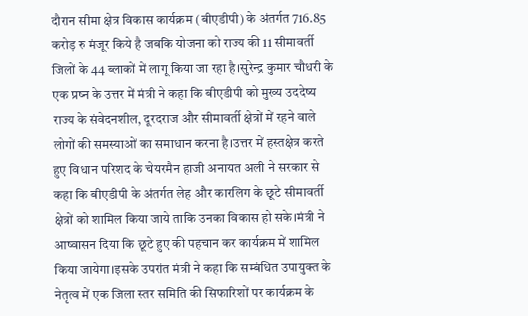दौरान सीमा क्षेत्र विकास कार्यक्रम (बीएडीपी) के अंतर्गत 716.85 करोड़ रु मंजूर किये है जबकि योजना को राज्य की 11 सीमावर्ती जिलों के 44 ब्लाकों में लागू किया जा रहा है।सुरेन्द्र कुमार चौधरी के एक प्रष्न के उत्तर में मंत्री ने कहा कि बीएडीपी को मुख्य उददेष्य राज्य के संवेदनशील, दूरदराज और सीमावर्ती क्षेत्रों में रहने वाले लोगों की समस्याओं का समाधान करना है।उत्तर में हस्तक्षेत्र करते हुए विधान परिशद के चेयरमैन हाजी अनायत अली ने सरकार से कहा कि बीएडीपी के अंतर्गत लेह और कारलिग के छूटे सीमावर्ती क्षेत्रों को शामिल किया जाये ताकि उनका विकास हो सके।मंत्री ने आष्वासन दिया कि छूटे हुए की पहचान कर कार्यक्रम में शामिल किया जायेगा।इसके उपरांत मंत्री ने कहा कि सम्बंधित उपायुक्त के नेतृत्व में एक जिला स्तर समिति की सिफारिशों पर कार्यक्रम के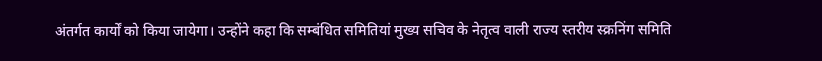अंतर्गत कार्यों को किया जायेगा। उन्होंने कहा कि सम्बंधित समितियां मुख्य सचिव के नेतृत्व वाली राज्य स्तरीय स्क्रनिंग समिति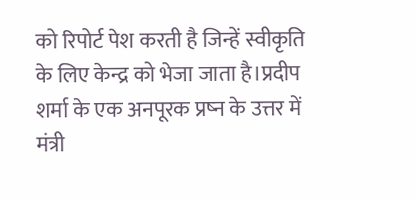को रिपोर्ट पेश करती है जिन्हें स्वीकृति के लिए केन्द्र को भेजा जाता है।प्रदीप शर्मा के एक अनपूरक प्रष्न के उत्तर में मंत्री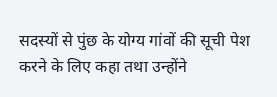सदस्यों से पुंछ के योग्य गांवों की सूची पेश करने के लिए कहा तथा उन्होंने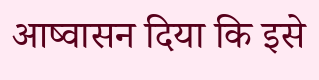आष्वासन दिया कि इसे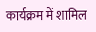कार्यक्रम में शामिल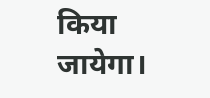किया जायेगा।